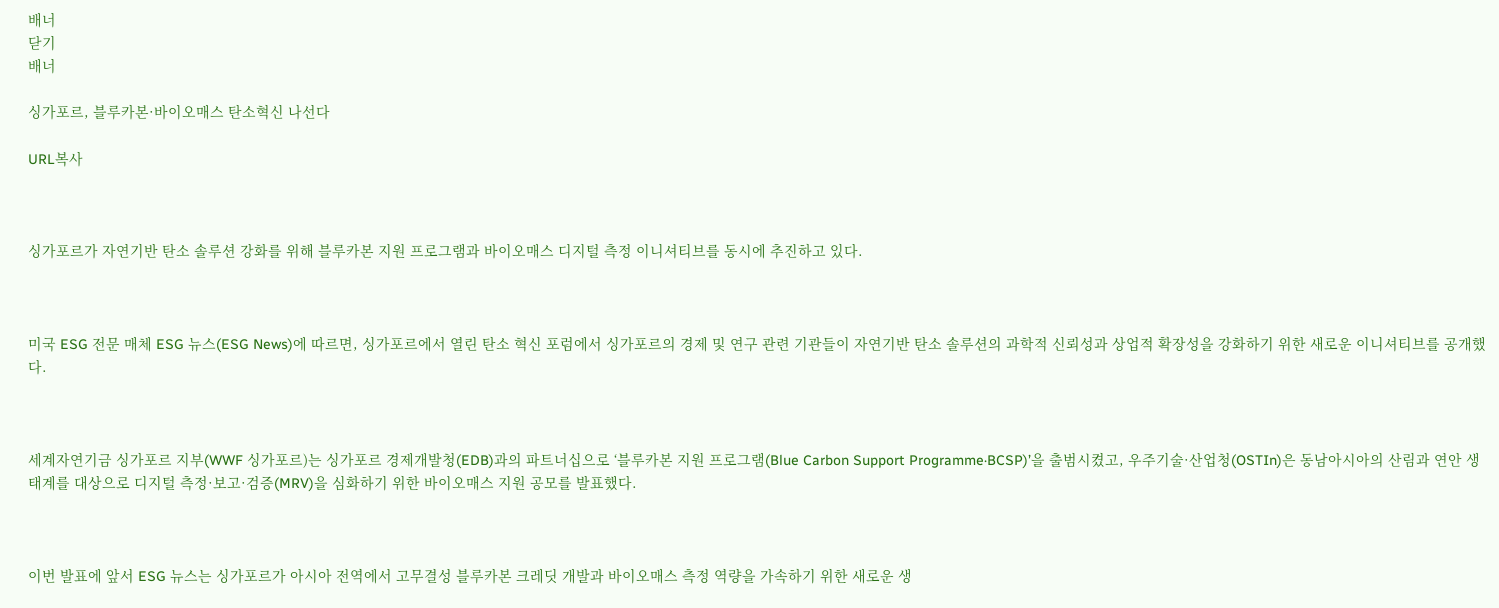배너
닫기
배너

싱가포르, 블루카본·바이오매스 탄소혁신 나선다

URL복사



싱가포르가 자연기반 탄소 솔루션 강화를 위해 블루카본 지원 프로그램과 바이오매스 디지털 측정 이니셔티브를 동시에 추진하고 있다.



미국 ESG 전문 매체 ESG 뉴스(ESG News)에 따르면, 싱가포르에서 열린 탄소 혁신 포럼에서 싱가포르의 경제 및 연구 관련 기관들이 자연기반 탄소 솔루션의 과학적 신뢰성과 상업적 확장성을 강화하기 위한 새로운 이니셔티브를 공개했다.



세계자연기금 싱가포르 지부(WWF 싱가포르)는 싱가포르 경제개발청(EDB)과의 파트너십으로 ‘블루카본 지원 프로그램(Blue Carbon Support Programme·BCSP)’을 출범시켰고, 우주기술·산업청(OSTIn)은 동남아시아의 산림과 연안 생태계를 대상으로 디지털 측정·보고·검증(MRV)을 심화하기 위한 바이오매스 지원 공모를 발표했다.



이번 발표에 앞서 ESG 뉴스는 싱가포르가 아시아 전역에서 고무결성 블루카본 크레딧 개발과 바이오매스 측정 역량을 가속하기 위한 새로운 생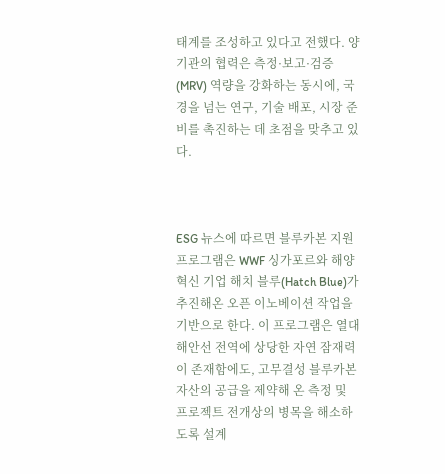태계를 조성하고 있다고 전했다. 양 기관의 협력은 측정·보고·검증(MRV) 역량을 강화하는 동시에, 국경을 넘는 연구, 기술 배포, 시장 준비를 촉진하는 데 초점을 맞추고 있다.



ESG 뉴스에 따르면 블루카본 지원 프로그램은 WWF 싱가포르와 해양 혁신 기업 해치 블루(Hatch Blue)가 추진해온 오픈 이노베이션 작업을 기반으로 한다. 이 프로그램은 열대 해안선 전역에 상당한 자연 잠재력이 존재함에도, 고무결성 블루카본 자산의 공급을 제약해 온 측정 및 프로젝트 전개상의 병목을 해소하도록 설계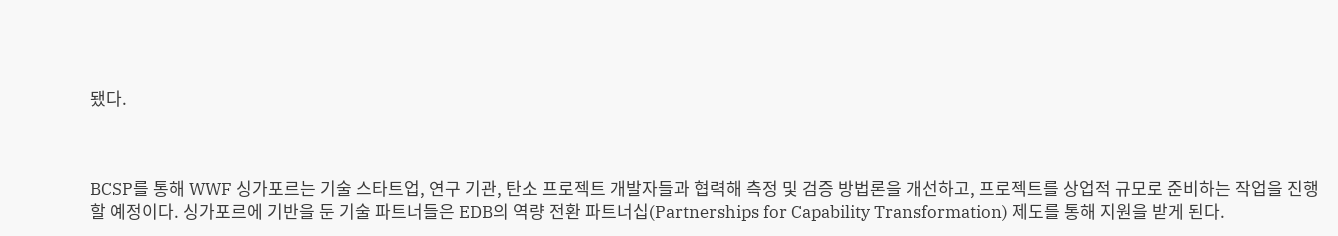됐다.



BCSP를 통해 WWF 싱가포르는 기술 스타트업, 연구 기관, 탄소 프로젝트 개발자들과 협력해 측정 및 검증 방법론을 개선하고, 프로젝트를 상업적 규모로 준비하는 작업을 진행할 예정이다. 싱가포르에 기반을 둔 기술 파트너들은 EDB의 역량 전환 파트너십(Partnerships for Capability Transformation) 제도를 통해 지원을 받게 된다.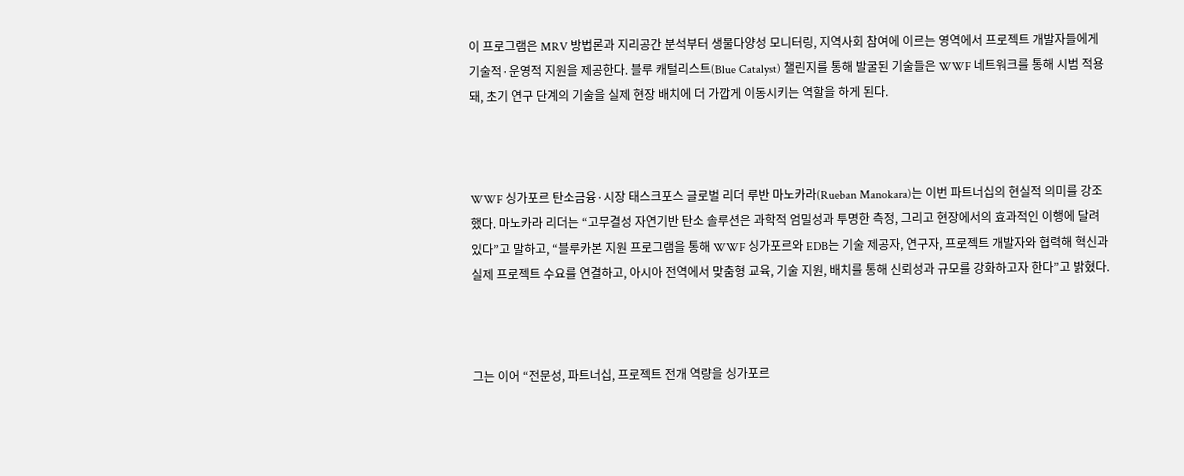이 프로그램은 MRV 방법론과 지리공간 분석부터 생물다양성 모니터링, 지역사회 참여에 이르는 영역에서 프로젝트 개발자들에게 기술적·운영적 지원을 제공한다. 블루 캐털리스트(Blue Catalyst) 챌린지를 통해 발굴된 기술들은 WWF 네트워크를 통해 시범 적용돼, 초기 연구 단계의 기술을 실제 현장 배치에 더 가깝게 이동시키는 역할을 하게 된다.



WWF 싱가포르 탄소금융·시장 태스크포스 글로벌 리더 루반 마노카라(Rueban Manokara)는 이번 파트너십의 현실적 의미를 강조했다. 마노카라 리더는 “고무결성 자연기반 탄소 솔루션은 과학적 엄밀성과 투명한 측정, 그리고 현장에서의 효과적인 이행에 달려 있다”고 말하고, “블루카본 지원 프로그램을 통해 WWF 싱가포르와 EDB는 기술 제공자, 연구자, 프로젝트 개발자와 협력해 혁신과 실제 프로젝트 수요를 연결하고, 아시아 전역에서 맞춤형 교육, 기술 지원, 배치를 통해 신뢰성과 규모를 강화하고자 한다”고 밝혔다.



그는 이어 “전문성, 파트너십, 프로젝트 전개 역량을 싱가포르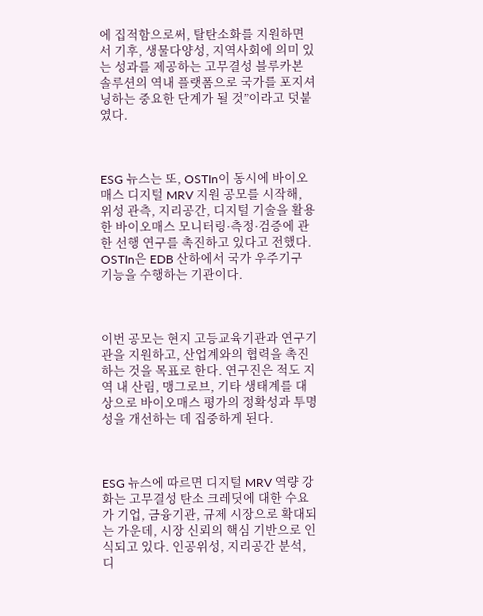에 집적함으로써, 탈탄소화를 지원하면서 기후, 생물다양성, 지역사회에 의미 있는 성과를 제공하는 고무결성 블루카본 솔루션의 역내 플랫폼으로 국가를 포지셔닝하는 중요한 단계가 될 것”이라고 덧붙였다.



ESG 뉴스는 또, OSTIn이 동시에 바이오매스 디지털 MRV 지원 공모를 시작해, 위성 관측, 지리공간, 디지털 기술을 활용한 바이오매스 모니터링·측정·검증에 관한 선행 연구를 촉진하고 있다고 전했다. OSTIn은 EDB 산하에서 국가 우주기구 기능을 수행하는 기관이다.



이번 공모는 현지 고등교육기관과 연구기관을 지원하고, 산업계와의 협력을 촉진하는 것을 목표로 한다. 연구진은 적도 지역 내 산림, 맹그로브, 기타 생태계를 대상으로 바이오매스 평가의 정확성과 투명성을 개선하는 데 집중하게 된다.



ESG 뉴스에 따르면 디지털 MRV 역량 강화는 고무결성 탄소 크레딧에 대한 수요가 기업, 금융기관, 규제 시장으로 확대되는 가운데, 시장 신뢰의 핵심 기반으로 인식되고 있다. 인공위성, 지리공간 분석, 디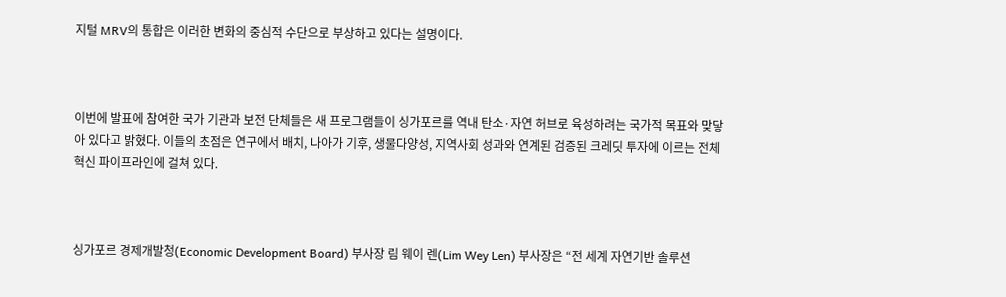지털 MRV의 통합은 이러한 변화의 중심적 수단으로 부상하고 있다는 설명이다.



이번에 발표에 참여한 국가 기관과 보전 단체들은 새 프로그램들이 싱가포르를 역내 탄소·자연 허브로 육성하려는 국가적 목표와 맞닿아 있다고 밝혔다. 이들의 초점은 연구에서 배치, 나아가 기후, 생물다양성, 지역사회 성과와 연계된 검증된 크레딧 투자에 이르는 전체 혁신 파이프라인에 걸쳐 있다.



싱가포르 경제개발청(Economic Development Board) 부사장 림 웨이 렌(Lim Wey Len) 부사장은 “전 세계 자연기반 솔루션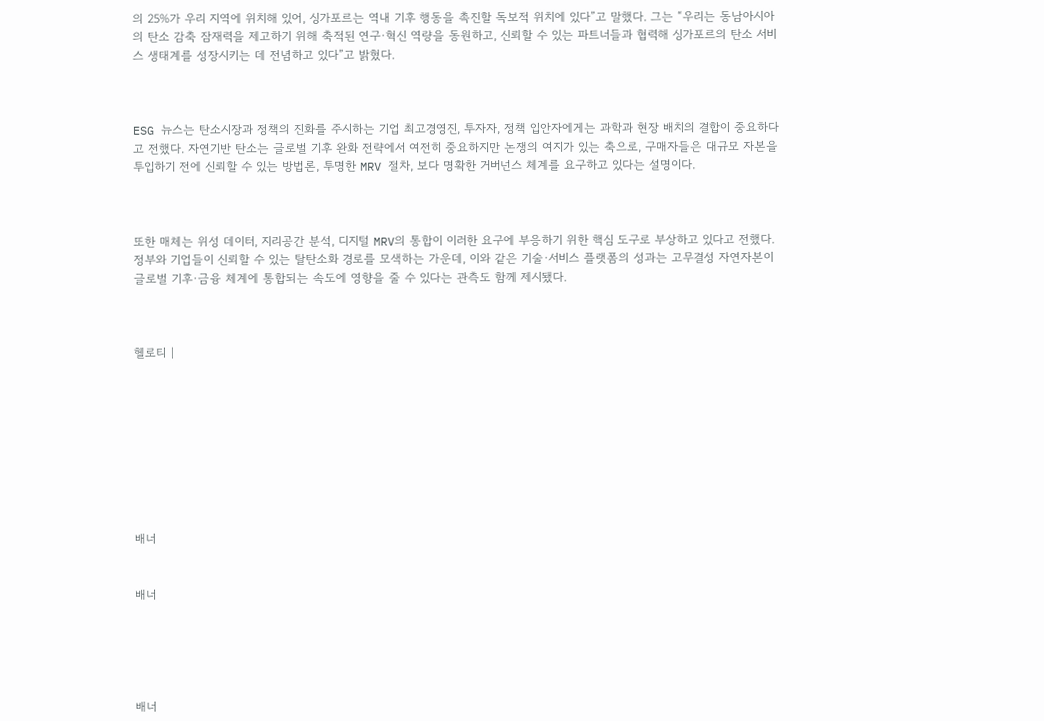의 25%가 우리 지역에 위치해 있어, 싱가포르는 역내 기후 행동을 촉진할 독보적 위치에 있다”고 말했다. 그는 “우리는 동남아시아의 탄소 감축 잠재력을 제고하기 위해 축적된 연구·혁신 역량을 동원하고, 신뢰할 수 있는 파트너들과 협력해 싱가포르의 탄소 서비스 생태계를 성장시키는 데 전념하고 있다”고 밝혔다.



ESG 뉴스는 탄소시장과 정책의 진화를 주시하는 기업 최고경영진, 투자자, 정책 입안자에게는 과학과 현장 배치의 결합이 중요하다고 전했다. 자연기반 탄소는 글로벌 기후 완화 전략에서 여전히 중요하지만 논쟁의 여지가 있는 축으로, 구매자들은 대규모 자본을 투입하기 전에 신뢰할 수 있는 방법론, 투명한 MRV 절차, 보다 명확한 거버넌스 체계를 요구하고 있다는 설명이다.



또한 매체는 위성 데이터, 지리공간 분석, 디지털 MRV의 통합이 이러한 요구에 부응하기 위한 핵심 도구로 부상하고 있다고 전했다. 정부와 기업들이 신뢰할 수 있는 탈탄소화 경로를 모색하는 가운데, 이와 같은 기술·서비스 플랫폼의 성과는 고무결성 자연자본이 글로벌 기후·금융 체계에 통합되는 속도에 영향을 줄 수 있다는 관측도 함께 제시됐다.



헬로티 |









배너


배너





배너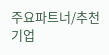주요파트너/추천기업